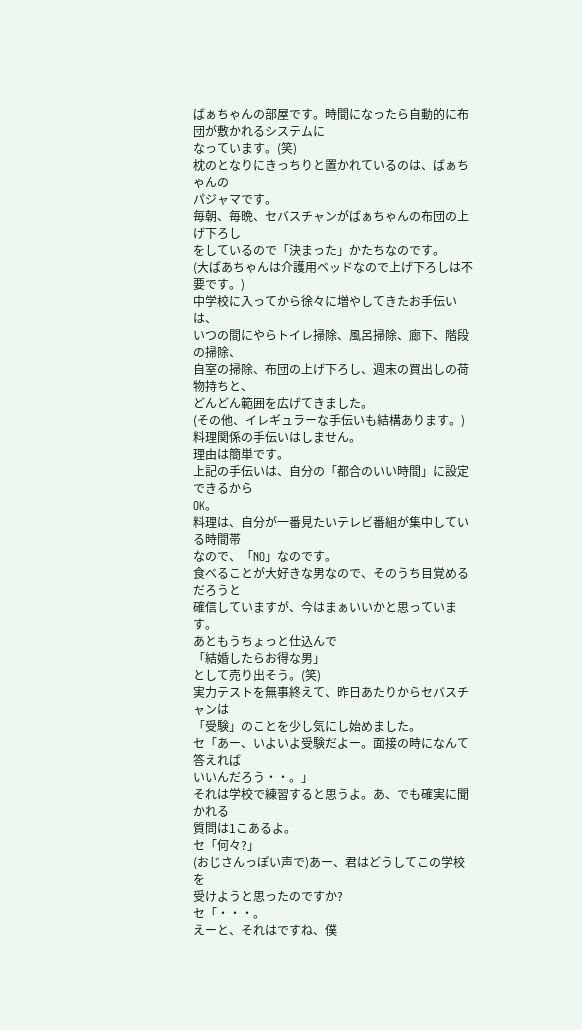ばぁちゃんの部屋です。時間になったら自動的に布団が敷かれるシステムに
なっています。(笑)
枕のとなりにきっちりと置かれているのは、ばぁちゃんの
パジャマです。
毎朝、毎晩、セバスチャンがばぁちゃんの布団の上げ下ろし
をしているので「決まった」かたちなのです。
(大ばあちゃんは介護用ベッドなので上げ下ろしは不要です。)
中学校に入ってから徐々に増やしてきたお手伝いは、
いつの間にやらトイレ掃除、風呂掃除、廊下、階段の掃除、
自室の掃除、布団の上げ下ろし、週末の買出しの荷物持ちと、
どんどん範囲を広げてきました。
(その他、イレギュラーな手伝いも結構あります。)
料理関係の手伝いはしません。
理由は簡単です。
上記の手伝いは、自分の「都合のいい時間」に設定できるから
OK。
料理は、自分が一番見たいテレビ番組が集中している時間帯
なので、「NO」なのです。
食べることが大好きな男なので、そのうち目覚めるだろうと
確信していますが、今はまぁいいかと思っています。
あともうちょっと仕込んで
「結婚したらお得な男」
として売り出そう。(笑)
実力テストを無事終えて、昨日あたりからセバスチャンは
「受験」のことを少し気にし始めました。
セ「あー、いよいよ受験だよー。面接の時になんて答えれば
いいんだろう・・。」
それは学校で練習すると思うよ。あ、でも確実に聞かれる
質問は1こあるよ。
セ「何々?」
(おじさんっぽい声で)あー、君はどうしてこの学校を
受けようと思ったのですか?
セ「・・・。
えーと、それはですね、僕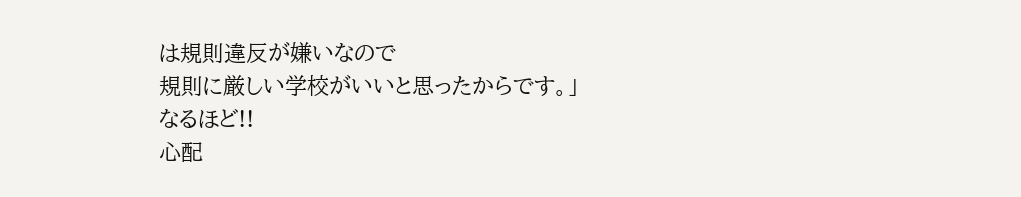は規則違反が嫌いなので
規則に厳しい学校がいいと思ったからです。」
なるほど!!
心配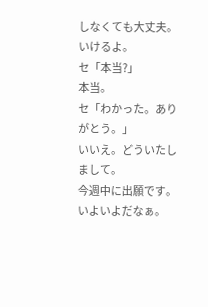しなくても大丈夫。
いけるよ。
セ「本当?」
本当。
セ「わかった。ありがとう。」
いいえ。どういたしまして。
今週中に出願です。
いよいよだなぁ。